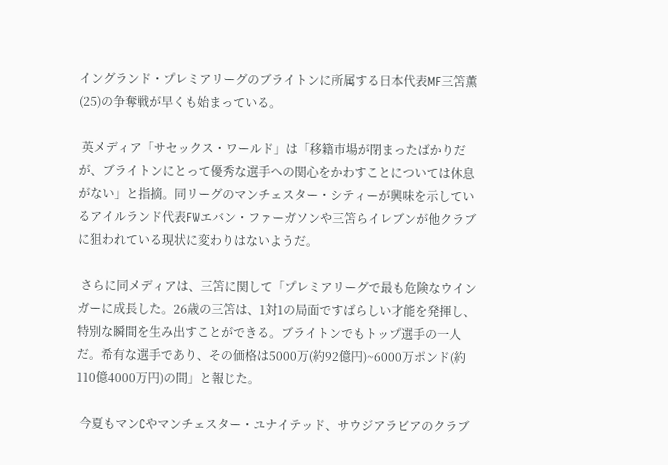イングランド・プレミアリーグのブライトンに所属する日本代表MF三笘薫(25)の争奪戦が早くも始まっている。

 英メディア「サセックス・ワールド」は「移籍市場が閉まったばかりだが、ブライトンにとって優秀な選手への関心をかわすことについては休息がない」と指摘。同リーグのマンチェスター・シティーが興味を示しているアイルランド代表FWエバン・ファーガソンや三笘らイレブンが他クラブに狙われている現状に変わりはないようだ。

 さらに同メディアは、三笘に関して「プレミアリーグで最も危険なウインガーに成長した。26歳の三笘は、1対1の局面ですばらしい才能を発揮し、特別な瞬間を生み出すことができる。ブライトンでもトップ選手の一人だ。希有な選手であり、その価格は5000万(約92億円)~6000万ポンド(約110億4000万円)の間」と報じた。

 今夏もマンCやマンチェスター・ユナイテッド、サウジアラビアのクラブ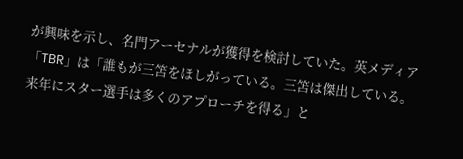が興味を示し、名門アーセナルが獲得を検討していた。英メディア「TBR」は「誰もが三笘をほしがっている。三笘は傑出している。来年にスター選手は多くのアプローチを得る」と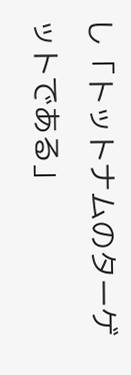し「トットナムのターゲットである」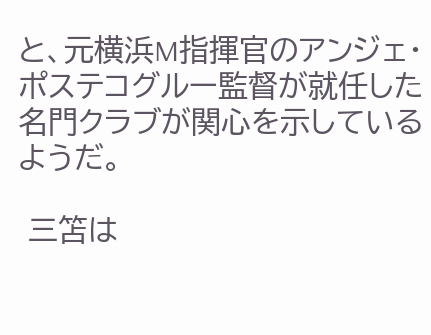と、元横浜M指揮官のアンジェ・ポステコグルー監督が就任した名門クラブが関心を示しているようだ。

 三笘は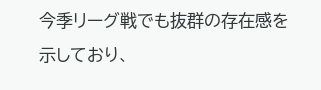今季リーグ戦でも抜群の存在感を示しており、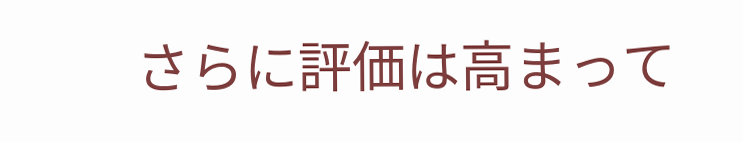さらに評価は高まって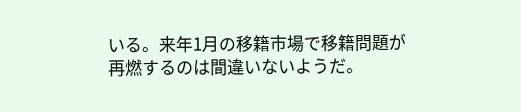いる。来年1月の移籍市場で移籍問題が再燃するのは間違いないようだ。